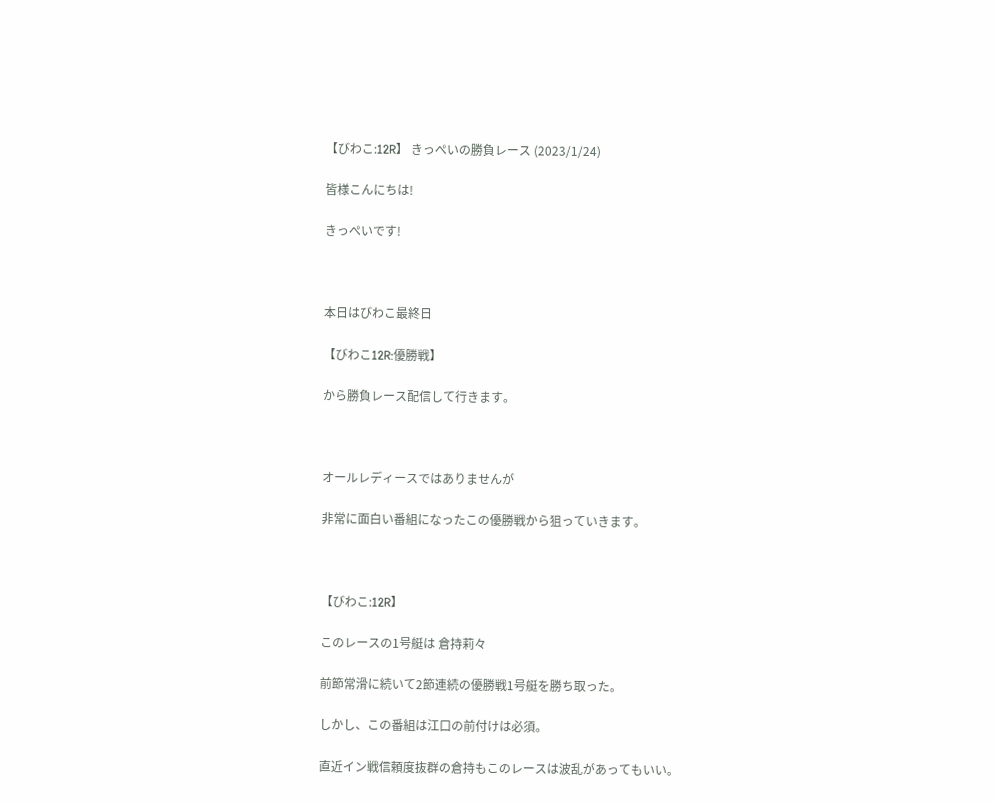【びわこ:12R】 きっぺいの勝負レース (2023/1/24)

皆様こんにちは!

きっぺいです!



本日はびわこ最終日

【びわこ12R:優勝戦】

から勝負レース配信して行きます。



オールレディースではありませんが

非常に面白い番組になったこの優勝戦から狙っていきます。



【びわこ:12R】

このレースの1号艇は 倉持莉々

前節常滑に続いて2節連続の優勝戦1号艇を勝ち取った。

しかし、この番組は江口の前付けは必須。

直近イン戦信頼度抜群の倉持もこのレースは波乱があってもいい。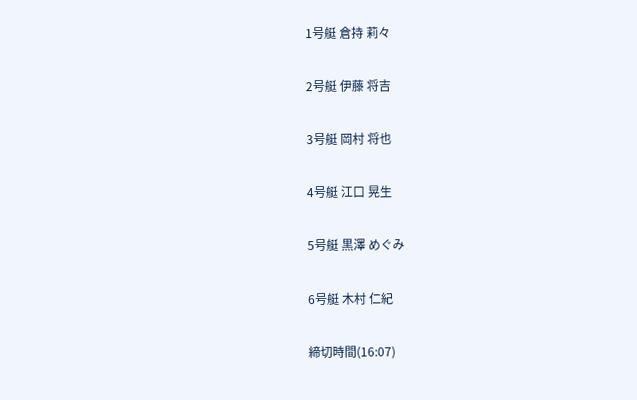1号艇 倉持 莉々

2号艇 伊藤 将吉

3号艇 岡村 将也

4号艇 江口 晃生

5号艇 黒澤 めぐみ

6号艇 木村 仁紀

締切時間(16:07)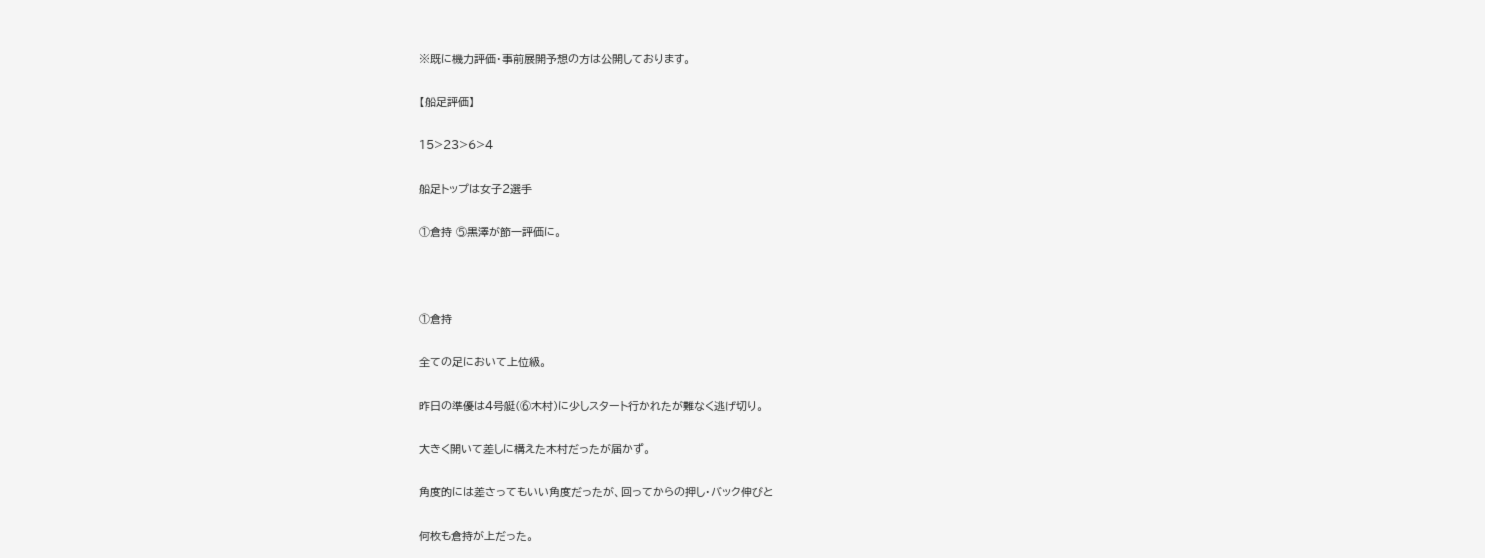※既に機力評価・事前展開予想の方は公開しております。

【船足評価】

15>23>6>4

船足トップは女子2選手

①倉持 ⑤黒澤が節一評価に。



①倉持

全ての足において上位級。

昨日の準優は4号艇(⑥木村)に少しスタート行かれたが難なく逃げ切り。

大きく開いて差しに構えた木村だったが届かず。

角度的には差さってもいい角度だったが、回ってからの押し・バック伸びと

何枚も倉持が上だった。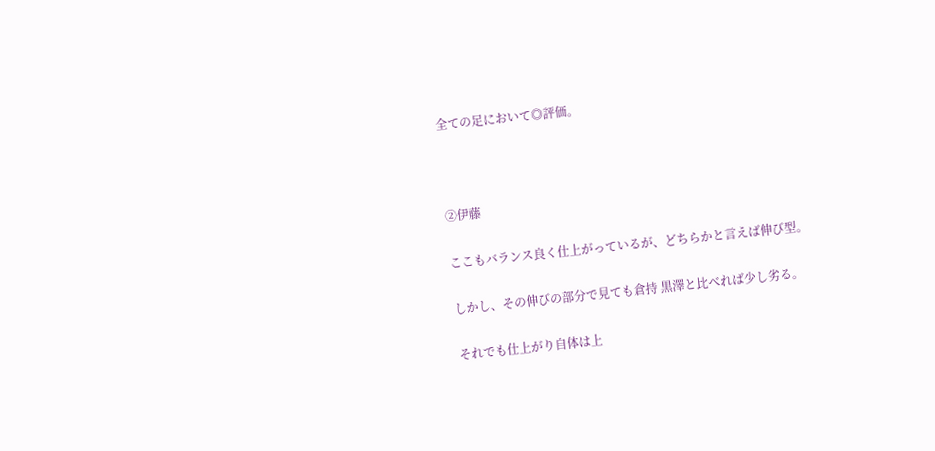全ての足において◎評価。



②伊藤

ここもバランス良く仕上がっているが、どちらかと言えば伸び型。

しかし、その伸びの部分で見ても倉持 黒澤と比べれば少し劣る。

それでも仕上がり自体は上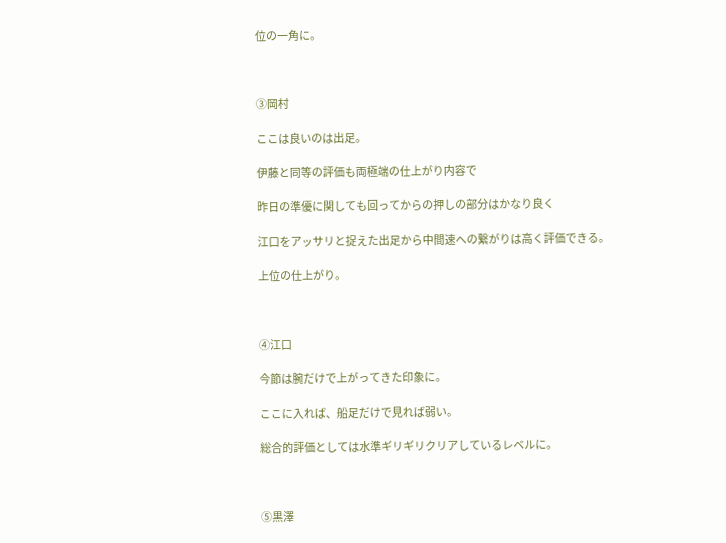位の一角に。



③岡村

ここは良いのは出足。

伊藤と同等の評価も両極端の仕上がり内容で

昨日の準優に関しても回ってからの押しの部分はかなり良く

江口をアッサリと捉えた出足から中間速への繋がりは高く評価できる。

上位の仕上がり。



④江口

今節は腕だけで上がってきた印象に。

ここに入れば、船足だけで見れば弱い。

総合的評価としては水準ギリギリクリアしているレベルに。



⑤黒澤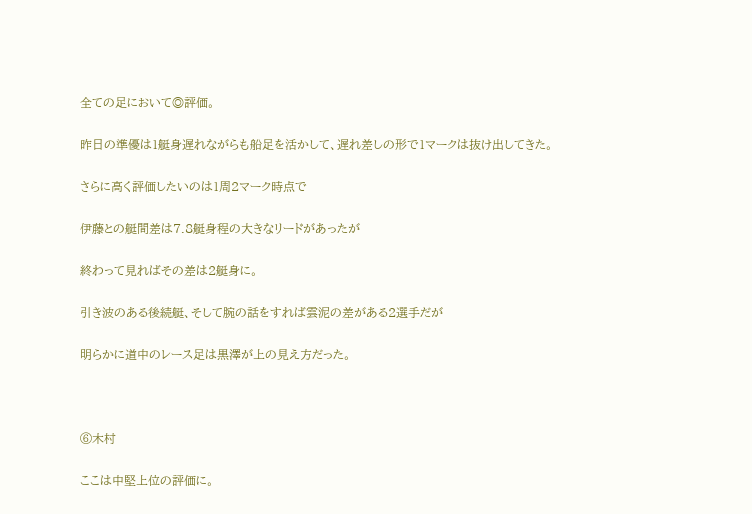全ての足において◎評価。

昨日の準優は1艇身遅れながらも船足を活かして、遅れ差しの形で1マークは抜け出してきた。

さらに高く評価したいのは1周2マーク時点で

伊藤との艇間差は7.8艇身程の大きなリードがあったが

終わって見ればその差は2艇身に。

引き波のある後続艇、そして腕の話をすれば雲泥の差がある2選手だが

明らかに道中のレース足は黒澤が上の見え方だった。



⑥木村

ここは中堅上位の評価に。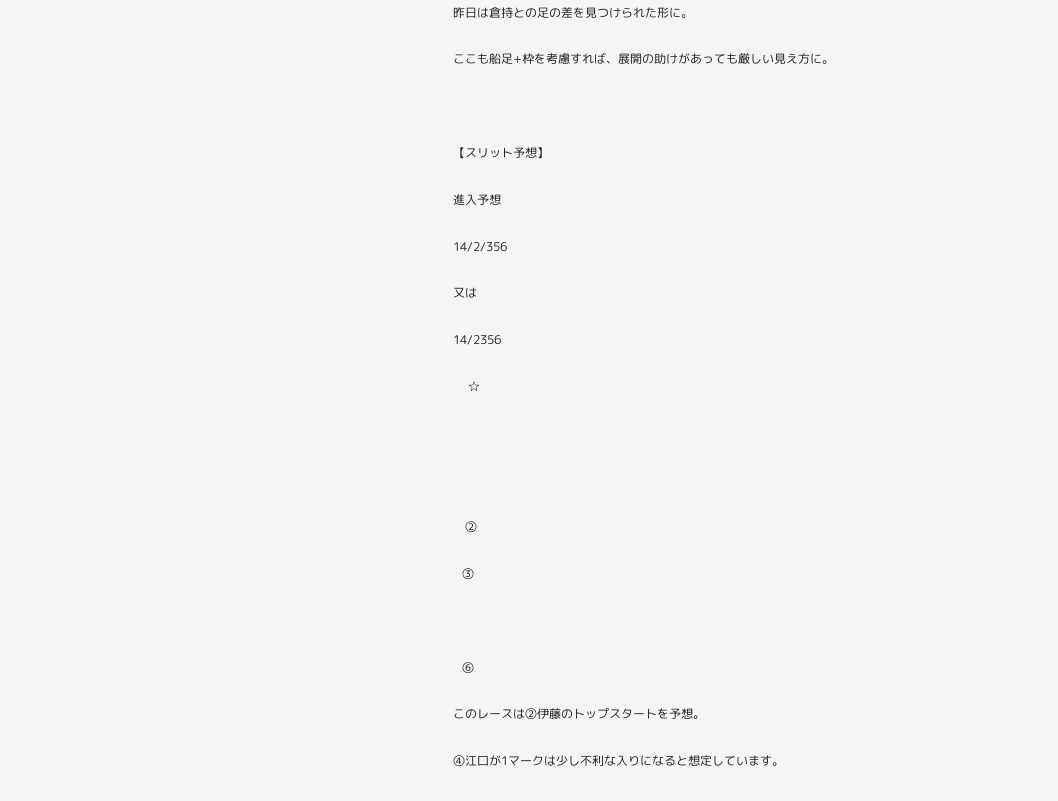昨日は倉持との足の差を見つけられた形に。

ここも船足+枠を考慮すれば、展開の助けがあっても厳しい見え方に。



【スリット予想】

進入予想

14/2/356

又は

14/2356

     ☆





    ②

   ③



   ⑥

このレースは②伊藤のトップスタートを予想。

④江口が1マークは少し不利な入りになると想定しています。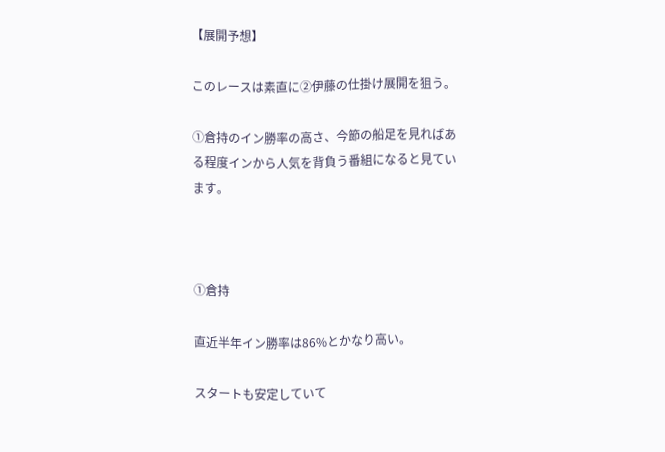【展開予想】

このレースは素直に②伊藤の仕掛け展開を狙う。

①倉持のイン勝率の高さ、今節の船足を見ればある程度インから人気を背負う番組になると見ています。



①倉持

直近半年イン勝率は86%とかなり高い。

スタートも安定していて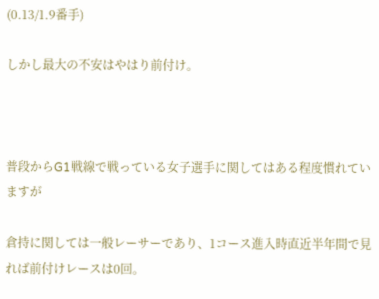(0.13/1.9番手)

しかし最大の不安はやはり前付け。



普段からG1戦線で戦っている女子選手に関してはある程度慣れていますが

倉持に関しては一般レーサーであり、1コース進入時直近半年間で見れば前付けレースは0回。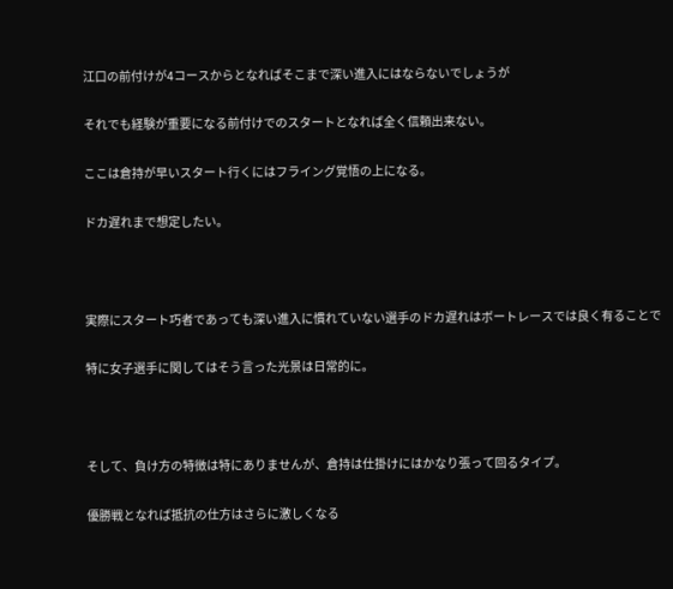江口の前付けが4コースからとなればそこまで深い進入にはならないでしょうが

それでも経験が重要になる前付けでのスタートとなれば全く信頼出来ない。

ここは倉持が早いスタート行くにはフライング覚悟の上になる。

ドカ遅れまで想定したい。



実際にスタート巧者であっても深い進入に慣れていない選手のドカ遅れはボートレースでは良く有ることで

特に女子選手に関してはそう言った光景は日常的に。



そして、負け方の特徴は特にありませんが、倉持は仕掛けにはかなり張って回るタイプ。

優勝戦となれば抵抗の仕方はさらに激しくなる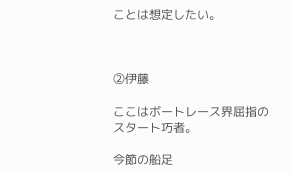ことは想定したい。



②伊藤

ここはボートレース界屈指のスタート巧者。

今節の船足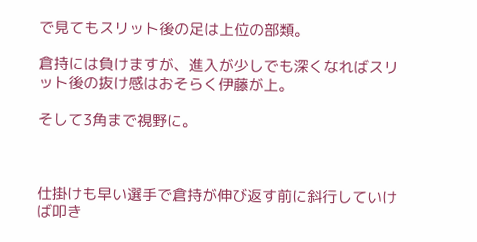で見てもスリット後の足は上位の部類。

倉持には負けますが、進入が少しでも深くなればスリット後の抜け感はおそらく伊藤が上。

そして3角まで視野に。



仕掛けも早い選手で倉持が伸び返す前に斜行していけば叩き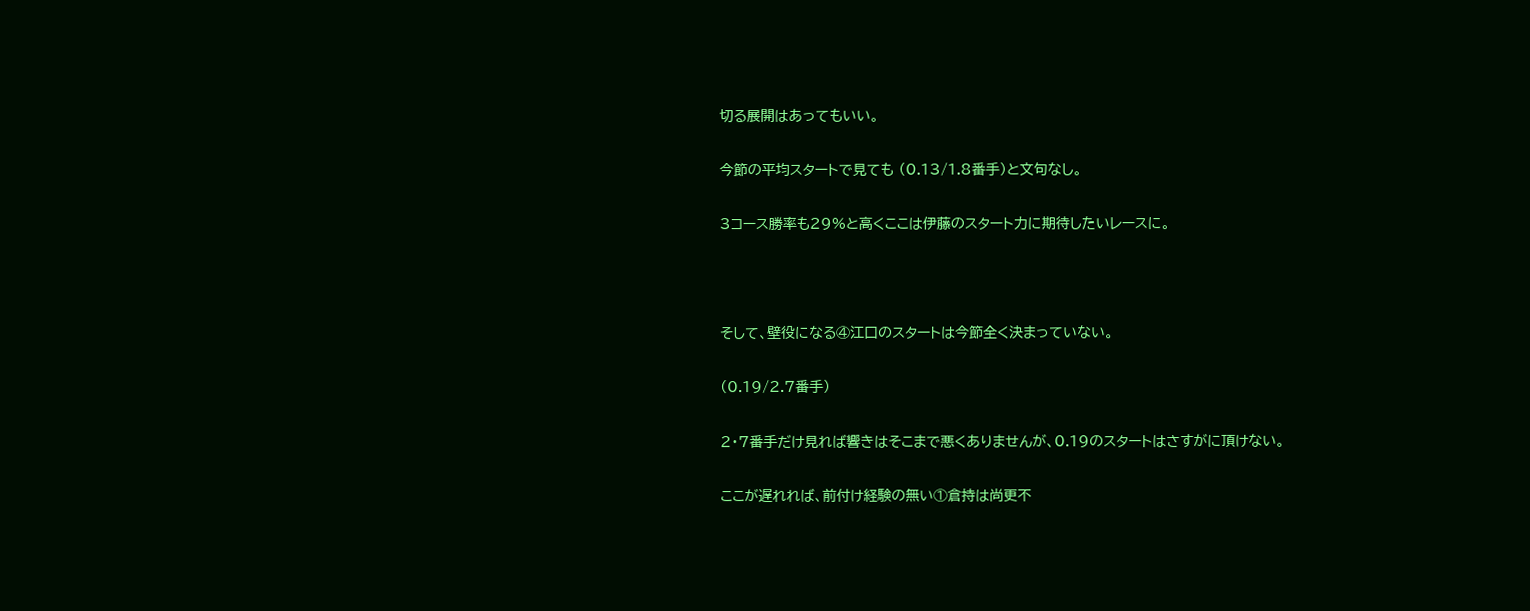切る展開はあってもいい。

今節の平均スタートで見ても (0.13/1.8番手)と文句なし。

3コース勝率も29%と高くここは伊藤のスタート力に期待したいレースに。



そして、壁役になる④江口のスタートは今節全く決まっていない。

(0.19/2.7番手)

2・7番手だけ見れば響きはそこまで悪くありませんが、0.19のスタートはさすがに頂けない。

ここが遅れれば、前付け経験の無い①倉持は尚更不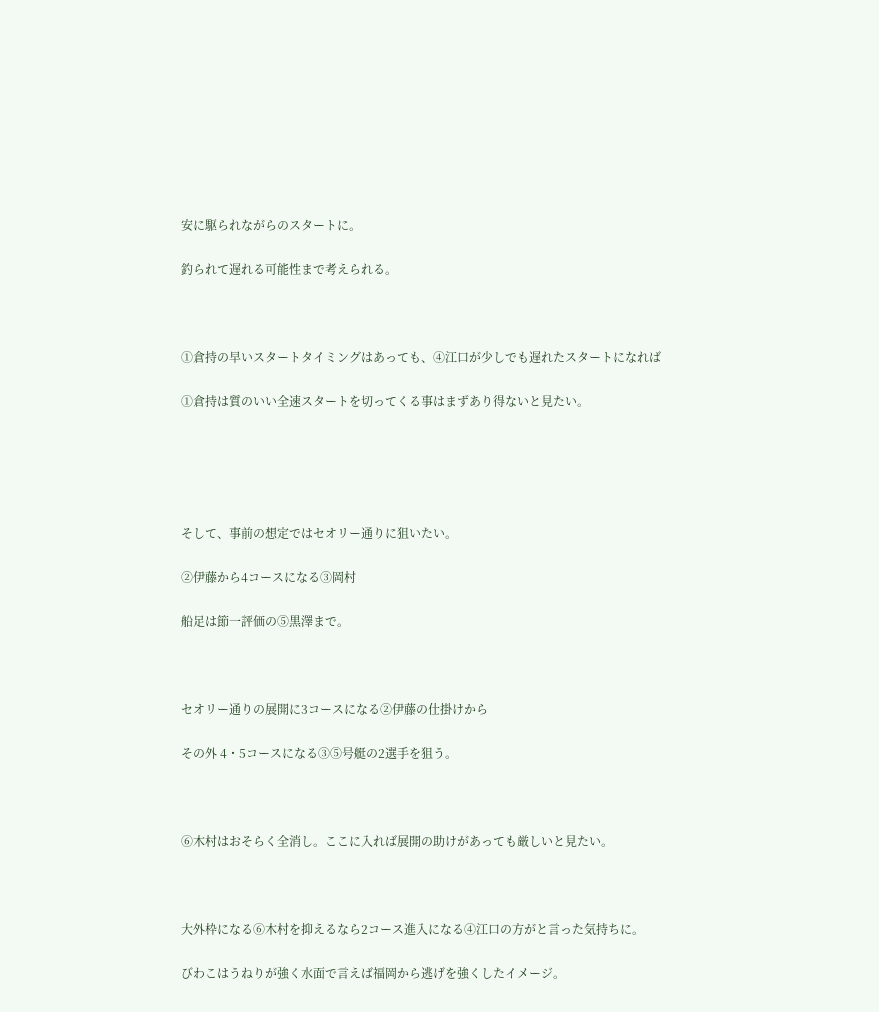安に駆られながらのスタートに。

釣られて遅れる可能性まで考えられる。



①倉持の早いスタートタイミングはあっても、④江口が少しでも遅れたスタートになれば

①倉持は質のいい全速スタートを切ってくる事はまずあり得ないと見たい。





そして、事前の想定ではセオリー通りに狙いたい。

②伊藤から4コースになる③岡村

船足は節一評価の⑤黒澤まで。



セオリー通りの展開に3コースになる②伊藤の仕掛けから

その外 4・5コースになる③⑤号艇の2選手を狙う。



⑥木村はおそらく全消し。ここに入れば展開の助けがあっても厳しいと見たい。



大外枠になる⑥木村を抑えるなら2コース進入になる④江口の方がと言った気持ちに。

びわこはうねりが強く水面で言えば福岡から逃げを強くしたイメージ。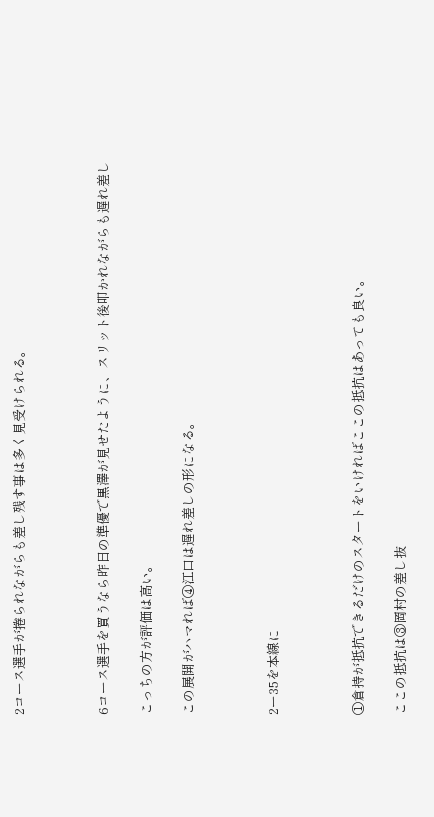2コース選手が捲られながらも差し残す事は多く見受けられる。



6コース選手を買うなら昨日の準優で黒澤が見せたように、スリット後叩かれながらも遅れ差し

こっちの方が評価は高い。

この展開がハマれば④江口は遅れ差しの形になる。



2ー35を本線に



①倉持が抵抗できるだけのスタートをいければここの抵抗はあっても良い。

ここの抵抗は③岡村の差し抜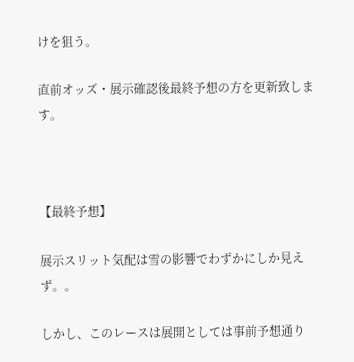けを狙う。

直前オッズ・展示確認後最終予想の方を更新致します。



【最終予想】

展示スリット気配は雪の影響でわずかにしか見えず。。

しかし、このレースは展開としては事前予想通り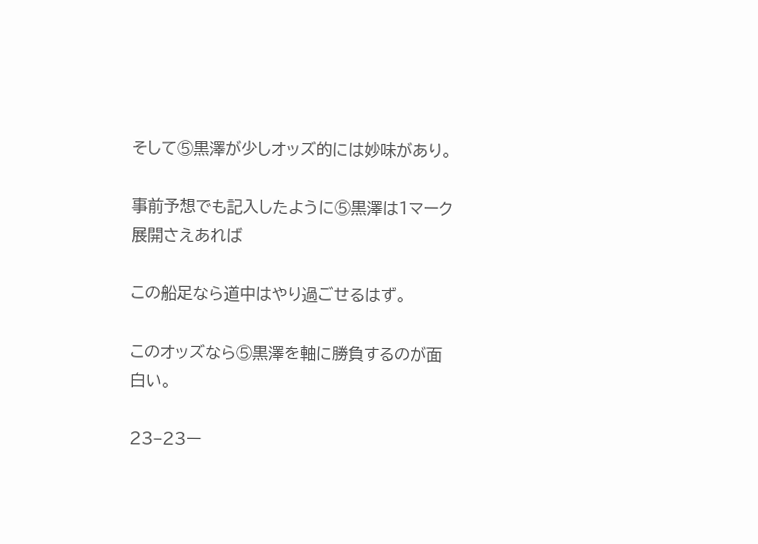そして⑤黒澤が少しオッズ的には妙味があり。

事前予想でも記入したように⑤黒澤は1マーク展開さえあれば

この船足なら道中はやり過ごせるはず。

このオッズなら⑤黒澤を軸に勝負するのが面白い。

23−23ー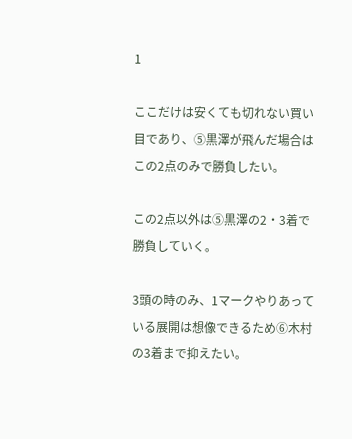1

ここだけは安くても切れない買い目であり、⑤黒澤が飛んだ場合はこの2点のみで勝負したい。

この2点以外は⑤黒澤の2・3着で勝負していく。

3頭の時のみ、1マークやりあっている展開は想像できるため⑥木村の3着まで抑えたい。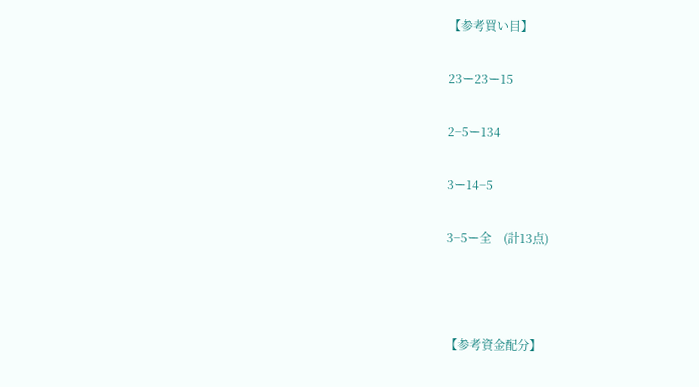【参考買い目】

23ー23ー15

2−5ー134

3ー14−5

3−5ー全    (計13点)



【参考資金配分】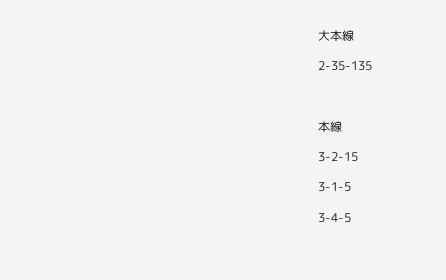大本線

2-35-135



本線

3-2-15

3-1-5

3-4-5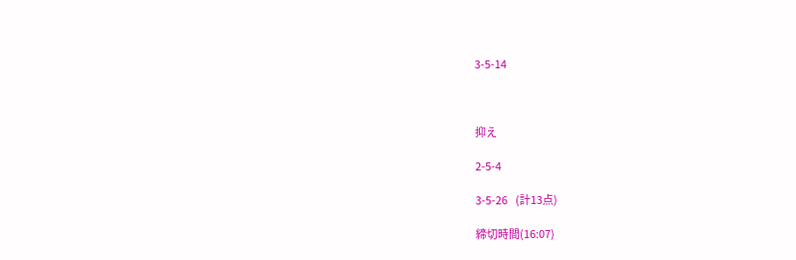3-5-14



抑え

2-5-4

3-5-26    (計13点)

締切時間(16:07)